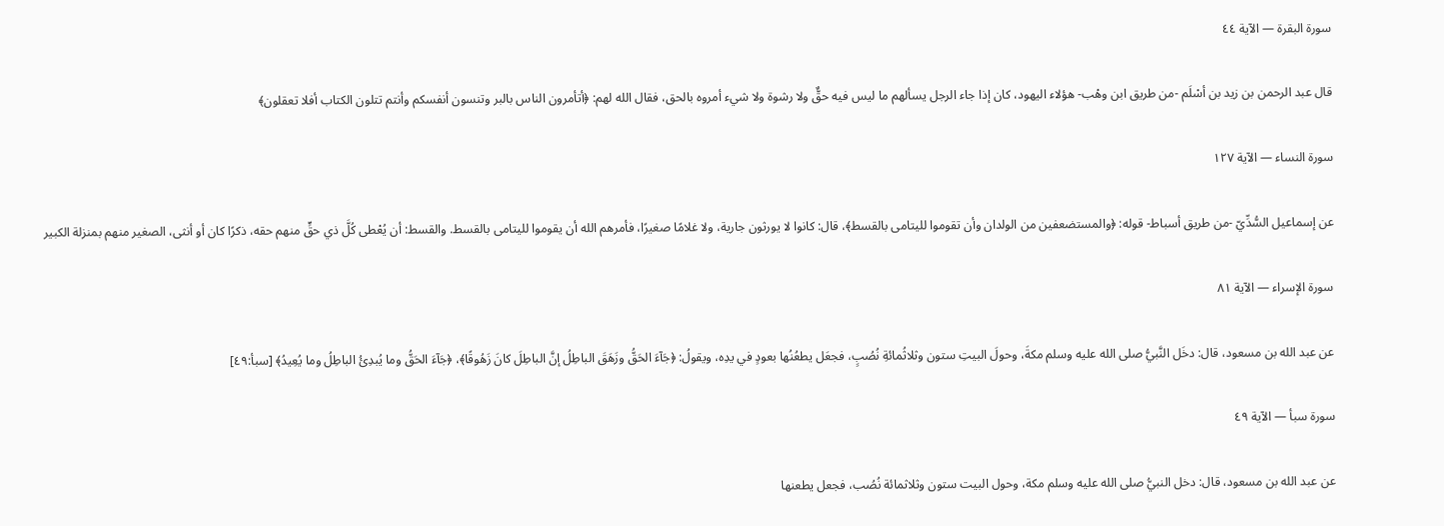سورة البقرة — الآية ٤٤

قال عبد الرحمن بن زيد بن أسْلَم -من طريق ابن وهْب- هؤلاء اليهود، كان إذا جاء الرجل يسألهم ما ليس فيه حقٌّ ولا رشوة ولا شيء أمروه بالحق، فقال الله لهم: ﴿أتأمرون الناس بالبر وتنسون أنفسكم وأنتم تتلون الكتاب أفلا تعقلون﴾

سورة النساء — الآية ١٢٧

عن إسماعيل السُّدِّيّ -من طريق أسباط- قوله: ﴿والمستضعفين من الولدان وأن تقوموا لليتامى بالقسط﴾، قال: كانوا لا يورثون جارية، ولا غلامًا صغيرًا، فأمرهم الله أن يقوموا لليتامى بالقسط. والقسط: أن يُعْطى كُلَّ ذي حقٍّ منهم حقه، ذكرًا كان أو أنثى، الصغير منهم بمنزلة الكبير

سورة الإسراء — الآية ٨١

عن عبد الله بن مسعود، قال: دخَل النَّبيُّ صلى الله عليه وسلم مكةَ، وحولَ البيتِ ستون وثلاثُمائةِ نُصُبٍ، فجعَل يطعُنُها بعودٍ في يدِه، ويقولُ: ﴿جَآءَ الحَقُّ وزَهَقَ الباطِلُ إنَّ الباطِلَ كانَ زَهُوقًا﴾، ﴿جَآءَ الحَقُّ وما يُبدِئُ الباطِلُ وما يُعِيدُ﴾ [سبأ:٤٩]

سورة سبأ — الآية ٤٩

عن عبد الله بن مسعود، قال: دخل النبيُّ صلى الله عليه وسلم مكة، وحول البيت ستون وثلاثمائة نُصُب، فجعل يطعنها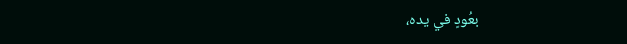بعُودٍ في يده،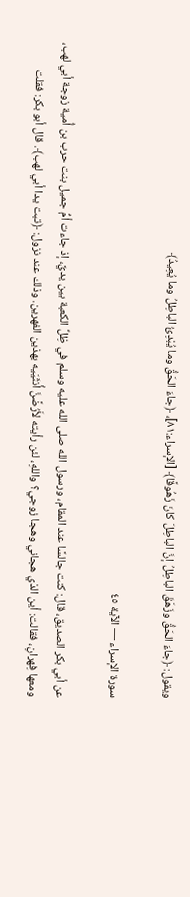ويقول: ﴿جاءَ الحَقُّ وزَهَقَ الباطِلُ إنَّ الباطِلَ كانَ زَهُوقًا﴾ [الإسراء:٨١]، ﴿جاءَ الحَقُّ وما يُبْدِئُ الباطِلُ وما يُعِيدُ﴾

سورة الإسراء — الآية ٤٥

عن أبي بكر الصديق، قال: كنت جالسًا عند المقام، ورسول الله صلى الله عليه وسلم في ظِلِّ الكعبة بين يديَّ، إذ جاءت أمُّ جميل بنت حرب بن أُمية زوجة أبي لهب، ومعها فِهرانِ، فقالت: أين الذي هجاني وهجا زوجي؟ واللهِ، لئن رأيته لأَرُضَّنَّ أُنثَيَيه بهذين الفهرين. وذلك عند نزول: ﴿تبت يدا أبي لهب﴾. قال أبو بكر: فقلت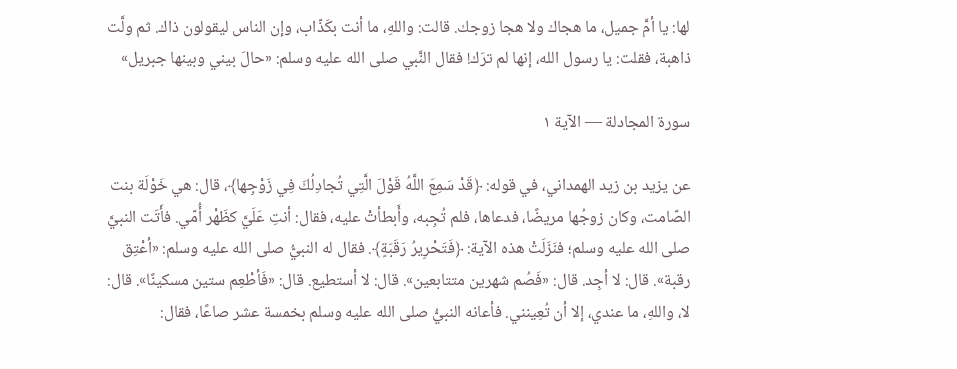لها: يا أمَّ جميل، ما هجاك ولا هجا زوجك. قالت: واللهِ، ما أنت بكَذّاب، وإن الناس ليقولون ذاك. ثم ولَّت ذاهبة، فقلت: يا رسول الله، إنها لم ترَك! فقال النَّبي صلى الله عليه وسلم: «حالَ بيني وبينها جبريل»

سورة المجادلة — الآية ١

عن يزيد بن زيد الهمداني، في قوله: ﴿قَدْ سَمِعَ اللَّهُ قَوْلَ الَّتِي تُجادِلُكَ فِي زَوْجِها﴾، قال: هي خَوْلَة بنت الصّامت، وكان زوجُها مريضًا، فدعاها، فلم تُجِبه، وأَبطأتْ عليه، فقال: أنتِ عَلَيَّ كظَهْر أُمّي. فأَتَت النبيَّ صلى الله عليه وسلم؛ فنَزَلَتْ هذه الآية: ﴿فَتَحْرِيرُ رَقَبَةٍ﴾. فقال له النبيُّ صلى الله عليه وسلم: «أعْتِق رقبة». قال: لا أجِد. قال: «فَصُم شهرين متتابعين». قال: لا أستطيع. قال: «فَأطْعِم ستين مسكينًا». قال: لا، واللهِ، ما عندي، إلا أن تُعِينني. فأعانه النبيُّ صلى الله عليه وسلم بخمسة عشر صاعًا، فقال: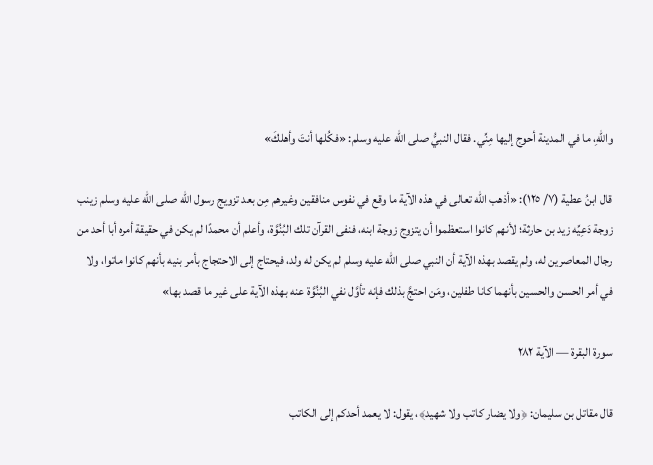واللهِ، ما في المدينة أحوج إليها مِنِّي. فقال النبيُّ صلى الله عليه وسلم: «فكُلها أنتَ وأهلكَ»

قال ابنُ عطية (٧/ ١٢٥): «أذهب الله تعالى في هذه الآية ما وقع في نفوس منافقين وغيرهم مِن بعد تزويج رسول الله صلى الله عليه وسلم زينب زوجة دَعِيِّه زيد بن حارثة؛ لأنهم كانوا استعظموا أن يتزوج زوجة ابنه، فنفى القرآن تلك البُنُوَّة، وأعلم أن محمدًا لم يكن في حقيقة أمره أبا أحد من رجال المعاصرين له، ولم يقصد بهذه الآية أن النبي صلى الله عليه وسلم لم يكن له ولد، فيحتاج إلى الاحتجاج بأمر بنيه بأنهم كانوا ماتوا، ولا في أمر الحسن والحسين بأنهما كانا طفلين، ومَن احتجَّ بذلك فإنه تأوَّل نفي البُنُوَّة عنه بهذه الآية على غير ما قصد بها»

سورة البقرة — الآية ٢٨٢

قال مقاتل بن سليمان: ﴿ولا يضار كاتب ولا شهيد﴾، يقول: لا يعمد أحدكم إلى الكاتب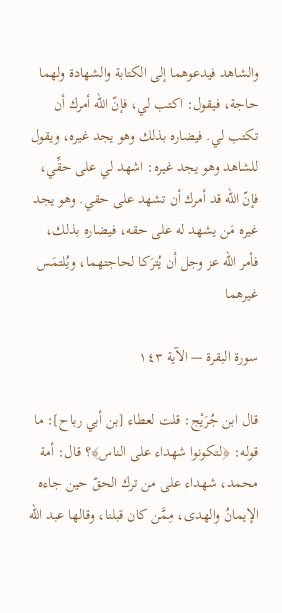والشاهد فيدعوهما إلى الكتابة والشهادة ولهما حاجة، فيقول: اكتب لي، فإنّ الله أمرك أن تكتب لي. فيضاره بذلك وهو يجد غيره، ويقول للشاهد وهو يجد غيره: اشهد لي على حقِّي، فإنّ الله قد أمرك أن تشهد على حقي. وهو يجد غيره مَن يشهد له على حقه، فيضاره بذلك، فأمر الله عز وجل أن يُترَكا لحاجتهما، ويُلتمَس غيرهما

سورة البقرة — الآية ١٤٣

قال ابن جُرَيْج: قلت لعطاء [بن أبي رباح]: ما قوله: ﴿لتكونوا شهداء على الناس﴾؟ قال: أمة محمد، شهداء على من ترك الحقّ حين جاءه الإيمانُ والهدى، مِمَّن كان قبلنا، وقالها عبد الله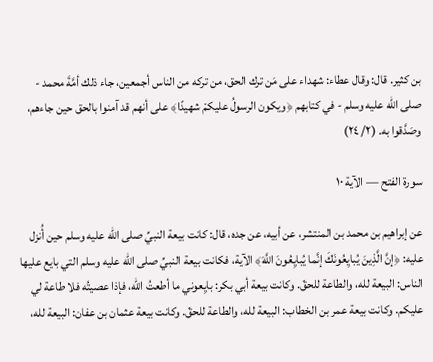بن كثير. قال: وقال عطاء: شهداء على مَن ترك الحق، من تركه من الناس أجمعين، جاء ذلك أمَّةَ محمد - صلى الله عليه وسلم - في كتابهم ﴿ويكون الرسولُ عليكمْ شهيدًا﴾ على أنهم قد آمنوا بالحق حين جاءهم، وصَدَّقوا به. (٢/ ٢٤)

سورة الفتح — الآية ١٠

عن إبراهيم بن محمد بن المنتشر، عن أبيه، عن جده، قال: كانت بيعة النبيِّ صلى الله عليه وسلم حين أُنزل عليه: ﴿إنَّ الَّذِينَ يُبايِعُونَكَ إنَّما يُبايِعُونَ اللَّهَ﴾ الآية، فكانت بيعة النبيِّ صلى الله عليه وسلم التي بايع عليها الناس: البيعة لله، والطاعة للحقّ. وكانت بيعة أبي بكر: بايِعوني ما أطعتُ الله، فإذا عصيتُه فلا طاعة لي عليكم. وكانت بيعة عمر بن الخطاب: البيعة لله، والطاعة للحقّ. وكانت بيعة عثمان بن عفان: البيعة لله،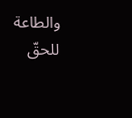والطاعة للحقّ